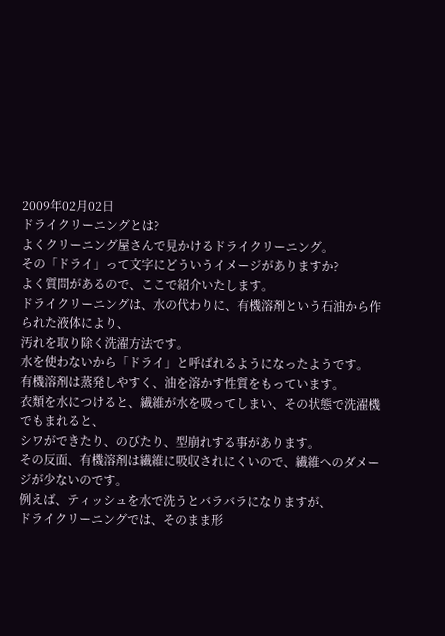2009年02月02日
ドライクリーニングとは?
よくクリーニング屋さんで見かけるドライクリーニング。
その「ドライ」って文字にどういうイメージがありますか?
よく質問があるので、ここで紹介いたします。
ドライクリーニングは、水の代わりに、有機溶剤という石油から作られた液体により、
汚れを取り除く洗濯方法です。
水を使わないから「ドライ」と呼ばれるようになったようです。
有機溶剤は蒸発しやすく、油を溶かす性質をもっています。
衣類を水につけると、繊維が水を吸ってしまい、その状態で洗濯機でもまれると、
シワができたり、のびたり、型崩れする事があります。
その反面、有機溶剤は繊維に吸収されにくいので、繊維へのダメージが少ないのです。
例えば、ティッシュを水で洗うとバラバラになりますが、
ドライクリーニングでは、そのまま形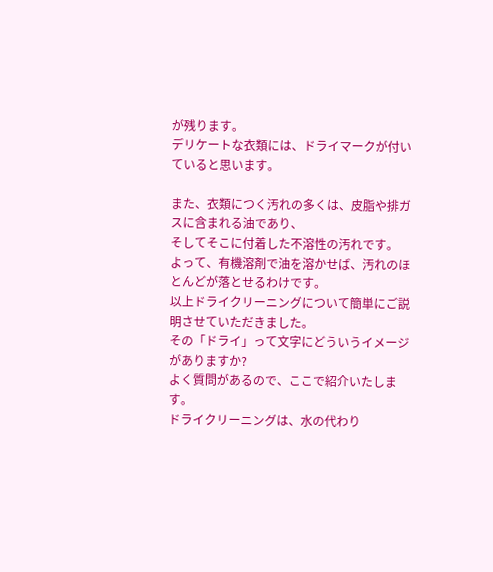が残ります。
デリケートな衣類には、ドライマークが付いていると思います。

また、衣類につく汚れの多くは、皮脂や排ガスに含まれる油であり、
そしてそこに付着した不溶性の汚れです。
よって、有機溶剤で油を溶かせば、汚れのほとんどが落とせるわけです。
以上ドライクリーニングについて簡単にご説明させていただきました。
その「ドライ」って文字にどういうイメージがありますか?
よく質問があるので、ここで紹介いたします。
ドライクリーニングは、水の代わり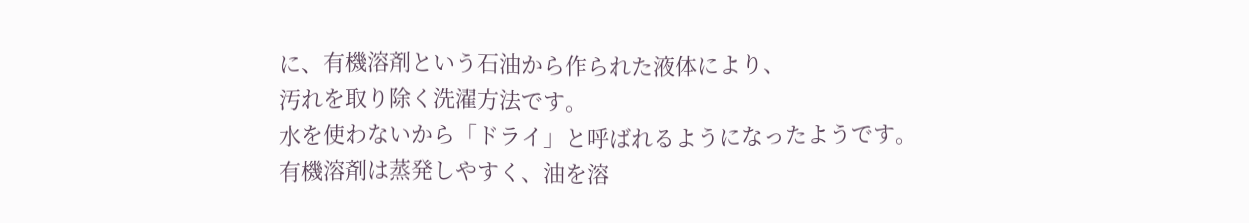に、有機溶剤という石油から作られた液体により、
汚れを取り除く洗濯方法です。
水を使わないから「ドライ」と呼ばれるようになったようです。
有機溶剤は蒸発しやすく、油を溶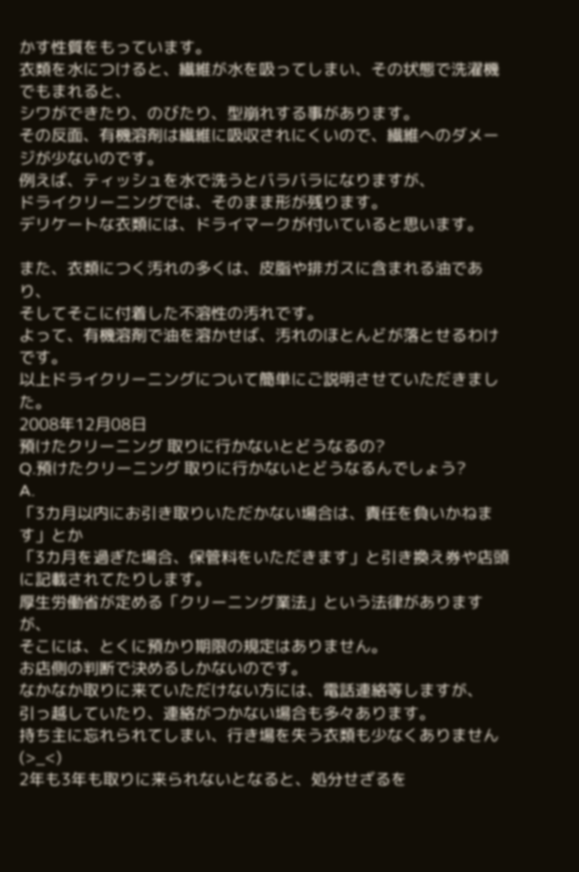かす性質をもっています。
衣類を水につけると、繊維が水を吸ってしまい、その状態で洗濯機でもまれると、
シワができたり、のびたり、型崩れする事があります。
その反面、有機溶剤は繊維に吸収されにくいので、繊維へのダメージが少ないのです。
例えば、ティッシュを水で洗うとバラバラになりますが、
ドライクリーニングでは、そのまま形が残ります。
デリケートな衣類には、ドライマークが付いていると思います。

また、衣類につく汚れの多くは、皮脂や排ガスに含まれる油であり、
そしてそこに付着した不溶性の汚れです。
よって、有機溶剤で油を溶かせば、汚れのほとんどが落とせるわけです。
以上ドライクリーニングについて簡単にご説明させていただきました。
2008年12月08日
預けたクリーニング 取りに行かないとどうなるの?
Q.預けたクリーニング 取りに行かないとどうなるんでしょう?
A.
「3カ月以内にお引き取りいただかない場合は、責任を負いかねます」とか
「3カ月を過ぎた場合、保管料をいただきます」と引き換え券や店頭に記載されてたりします。
厚生労働省が定める「クリーニング業法」という法律がありますが、
そこには、とくに預かり期限の規定はありません。
お店側の判断で決めるしかないのです。
なかなか取りに来ていただけない方には、電話連絡等しますが、
引っ越していたり、連絡がつかない場合も多々あります。
持ち主に忘れられてしまい、行き場を失う衣類も少なくありません(>_<)
2年も3年も取りに来られないとなると、処分せざるを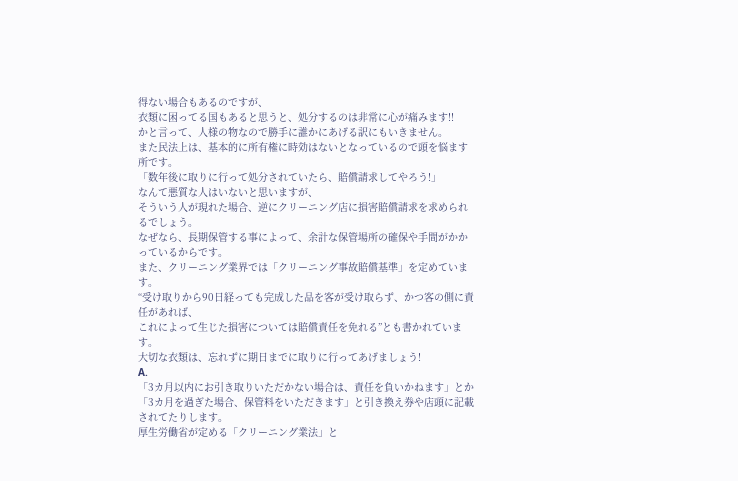得ない場合もあるのですが、
衣類に困ってる国もあると思うと、処分するのは非常に心が痛みます!!
かと言って、人様の物なので勝手に誰かにあげる訳にもいきません。
また民法上は、基本的に所有権に時効はないとなっているので頭を悩ます所です。
「数年後に取りに行って処分されていたら、賠償請求してやろう!」
なんて悪質な人はいないと思いますが、
そういう人が現れた場合、逆にクリーニング店に損害賠償請求を求められるでしょう。
なぜなら、長期保管する事によって、余計な保管場所の確保や手間がかかっているからです。
また、クリーニング業界では「クリーニング事故賠償基準」を定めています。
“受け取りから90日経っても完成した品を客が受け取らず、かつ客の側に責任があれば、
これによって生じた損害については賠償責任を免れる”とも書かれています。
大切な衣類は、忘れずに期日までに取りに行ってあげましょう!
A.
「3カ月以内にお引き取りいただかない場合は、責任を負いかねます」とか
「3カ月を過ぎた場合、保管料をいただきます」と引き換え券や店頭に記載されてたりします。
厚生労働省が定める「クリーニング業法」と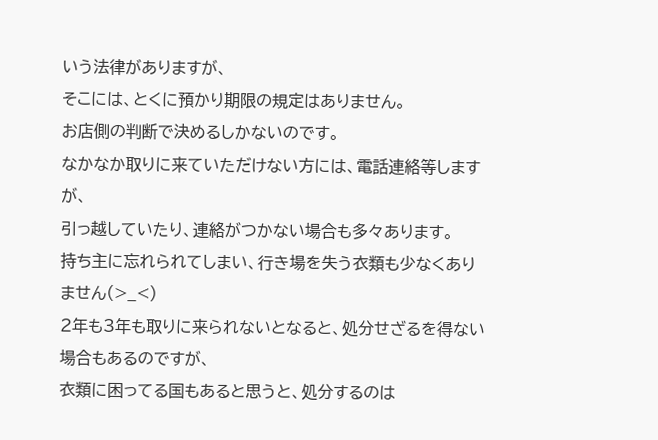いう法律がありますが、
そこには、とくに預かり期限の規定はありません。
お店側の判断で決めるしかないのです。
なかなか取りに来ていただけない方には、電話連絡等しますが、
引っ越していたり、連絡がつかない場合も多々あります。
持ち主に忘れられてしまい、行き場を失う衣類も少なくありません(>_<)
2年も3年も取りに来られないとなると、処分せざるを得ない場合もあるのですが、
衣類に困ってる国もあると思うと、処分するのは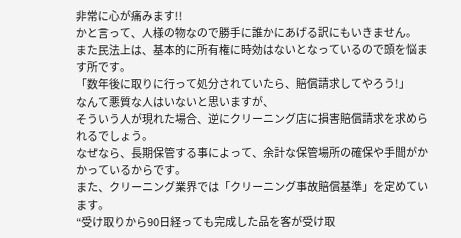非常に心が痛みます!!
かと言って、人様の物なので勝手に誰かにあげる訳にもいきません。
また民法上は、基本的に所有権に時効はないとなっているので頭を悩ます所です。
「数年後に取りに行って処分されていたら、賠償請求してやろう!」
なんて悪質な人はいないと思いますが、
そういう人が現れた場合、逆にクリーニング店に損害賠償請求を求められるでしょう。
なぜなら、長期保管する事によって、余計な保管場所の確保や手間がかかっているからです。
また、クリーニング業界では「クリーニング事故賠償基準」を定めています。
“受け取りから90日経っても完成した品を客が受け取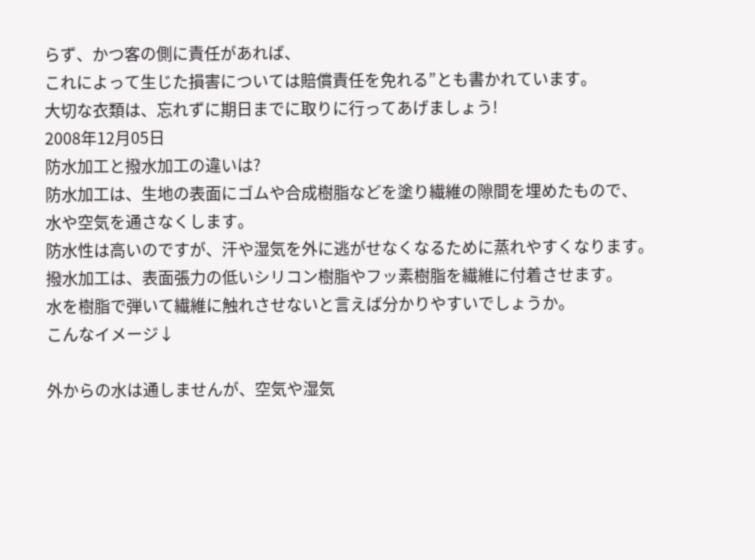らず、かつ客の側に責任があれば、
これによって生じた損害については賠償責任を免れる”とも書かれています。
大切な衣類は、忘れずに期日までに取りに行ってあげましょう!
2008年12月05日
防水加工と撥水加工の違いは?
防水加工は、生地の表面にゴムや合成樹脂などを塗り繊維の隙間を埋めたもので、
水や空気を通さなくします。
防水性は高いのですが、汗や湿気を外に逃がせなくなるために蒸れやすくなります。
撥水加工は、表面張力の低いシリコン樹脂やフッ素樹脂を繊維に付着させます。
水を樹脂で弾いて繊維に触れさせないと言えば分かりやすいでしょうか。
こんなイメージ↓

外からの水は通しませんが、空気や湿気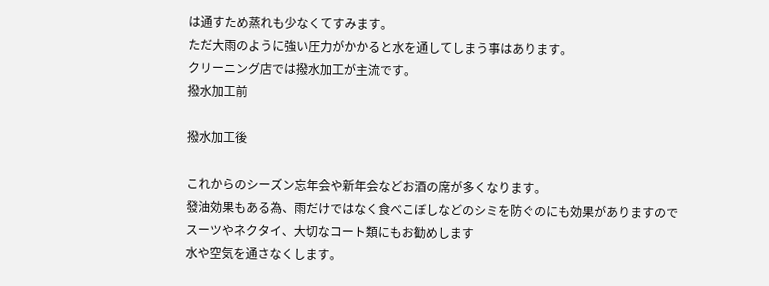は通すため蒸れも少なくてすみます。
ただ大雨のように強い圧力がかかると水を通してしまう事はあります。
クリーニング店では撥水加工が主流です。
撥水加工前

撥水加工後

これからのシーズン忘年会や新年会などお酒の席が多くなります。
發油効果もある為、雨だけではなく食べこぼしなどのシミを防ぐのにも効果がありますので
スーツやネクタイ、大切なコート類にもお勧めします
水や空気を通さなくします。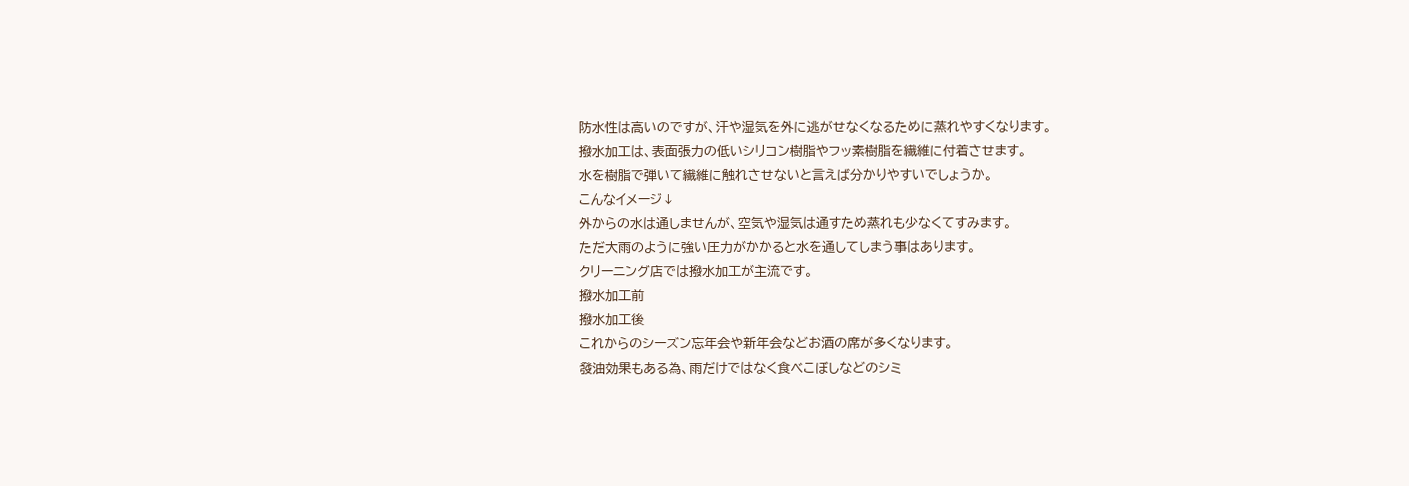防水性は高いのですが、汗や湿気を外に逃がせなくなるために蒸れやすくなります。
撥水加工は、表面張力の低いシリコン樹脂やフッ素樹脂を繊維に付着させます。
水を樹脂で弾いて繊維に触れさせないと言えば分かりやすいでしょうか。
こんなイメージ↓
外からの水は通しませんが、空気や湿気は通すため蒸れも少なくてすみます。
ただ大雨のように強い圧力がかかると水を通してしまう事はあります。
クリーニング店では撥水加工が主流です。
撥水加工前
撥水加工後
これからのシーズン忘年会や新年会などお酒の席が多くなります。
發油効果もある為、雨だけではなく食べこぼしなどのシミ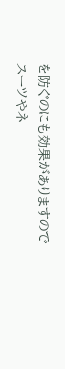を防ぐのにも効果がありますので
スーツやネ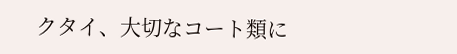クタイ、大切なコート類に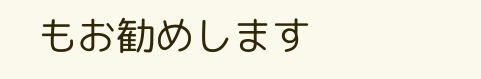もお勧めします